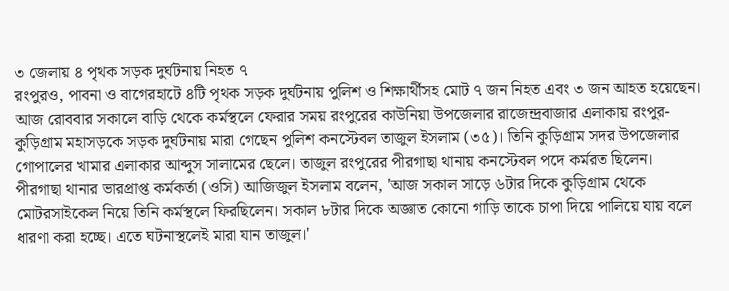৩ জেলায় ৪ পৃথক সড়ক দুর্ঘটনায় নিহত ৭
রংপুরও, পাবনা ও বাগেরহাটে ৪টি পৃথক সড়ক দুর্ঘটনায় পুলিশ ও শিক্ষার্থীসহ মোট ৭ জন নিহত এবং ৩ জন আহত হয়েছেন।
আজ রোববার সকালে বাড়ি থেকে কর্মস্থলে ফেরার সময় রংপুরের কাউনিয়া উপজেলার রাজেন্দ্রবাজার এলাকায় রংপুর-কুড়িগ্রাম মহাসড়কে সড়ক দুর্ঘটনায় মারা গেছেন পুলিশ কনস্টেবল তাজুল ইসলাম (৩৫)। তিনি কুড়িগ্রাম সদর উপজেলার গোপালের খামার এলাকার আব্দুস সালামের ছেলে। তাজুল রংপুরের পীরগাছা থানায় কনস্টেবল পদে কর্মরত ছিলেন।
পীরগাছা থানার ভারপ্রাপ্ত কর্মকর্তা (ওসি) আজিজুল ইসলাম বলেন, 'আজ সকাল সাড়ে ৬টার দিকে কুড়িগ্রাম থেকে মোটরসাইকেল নিয়ে তিনি কর্মস্থলে ফিরছিলেন। সকাল ৮টার দিকে অজ্ঞাত কোনো গাড়ি তাকে চাপা দিয়ে পালিয়ে যায় বলে ধারণা করা হচ্ছে। এতে ঘটনাস্থলেই মারা যান তাজুল।'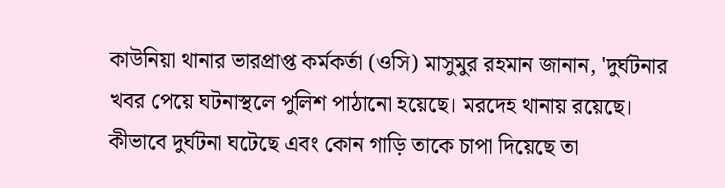কাউনিয়া থানার ভারপ্রাপ্ত কর্মকর্তা (ওসি) মাসুমুর রহমান জানান, 'দুর্ঘটনার খবর পেয়ে ঘটনাস্থলে পুলিশ পাঠানো হয়েছে। মরদেহ থানায় রয়েছে। কীভাবে দুর্ঘটনা ঘটেছে এবং কোন গাড়ি তাকে চাপা দিয়েছে তা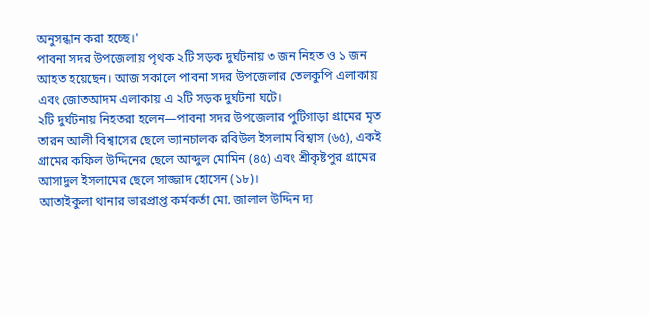অনুসন্ধান করা হচ্ছে।'
পাবনা সদর উপজেলায় পৃথক ২টি সড়ক দুর্ঘটনায় ৩ জন নিহত ও ১ জন আহত হয়েছেন। আজ সকালে পাবনা সদর উপজেলার তেলকুপি এলাকায় এবং জোতআদম এলাকায় এ ২টি সড়ক দুর্ঘটনা ঘটে।
২টি দুর্ঘটনায় নিহতরা হলেন—পাবনা সদর উপজেলার পুটিগাড়া গ্রামের মৃত তারন আলী বিশ্বাসের ছেলে ভ্যানচালক রবিউল ইসলাম বিশ্বাস (৬৫), একই গ্রামের কফিল উদ্দিনের ছেলে আব্দুল মোমিন (৪৫) এবং শ্রীকৃষ্টপুর গ্রামের আসাদুল ইসলামের ছেলে সাজ্জাদ হোসেন (১৮)।
আতাইকুলা থানার ভারপ্রাপ্ত কর্মকর্তা মো. জালাল উদ্দিন দ্য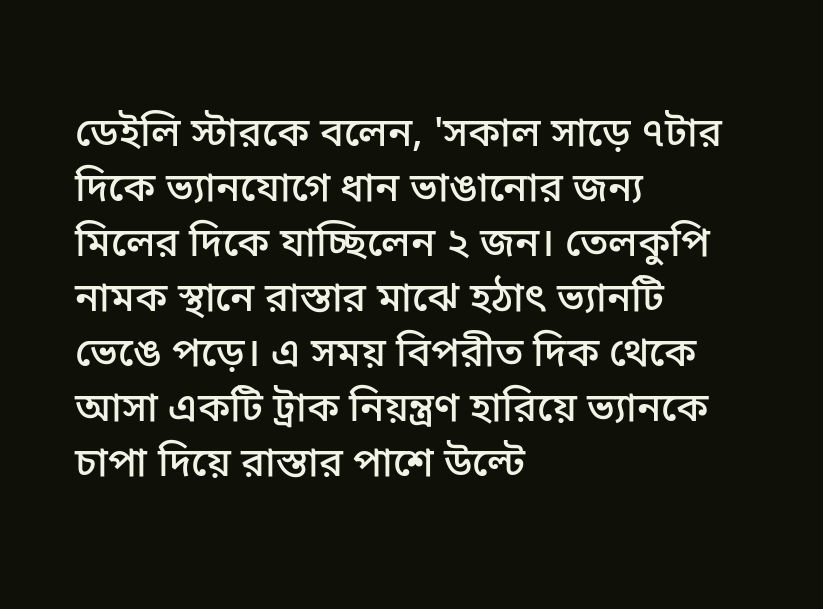ডেইলি স্টারকে বলেন, 'সকাল সাড়ে ৭টার দিকে ভ্যানযোগে ধান ভাঙানোর জন্য মিলের দিকে যাচ্ছিলেন ২ জন। তেলকুপি নামক স্থানে রাস্তার মাঝে হঠাৎ ভ্যানটি ভেঙে পড়ে। এ সময় বিপরীত দিক থেকে আসা একটি ট্রাক নিয়ন্ত্রণ হারিয়ে ভ্যানকে চাপা দিয়ে রাস্তার পাশে উল্টে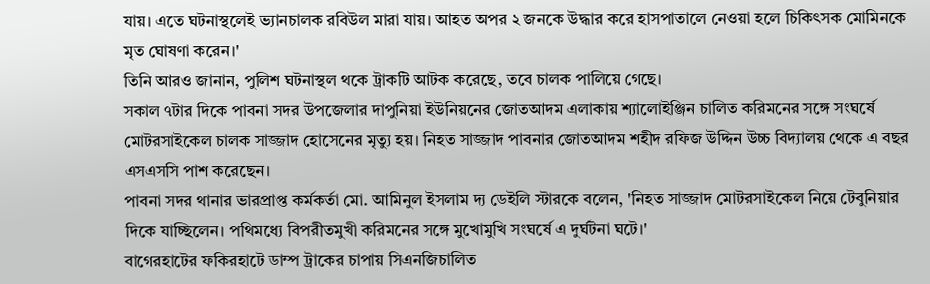যায়। এতে ঘটনাস্থলেই ভ্যানচালক রবিউল মারা যায়। আহত অপর ২ জনকে উদ্ধার করে হাসপাতালে নেওয়া হলে চিকিৎসক মোমিনকে মৃত ঘোষণা করেন।'
তিনি আরও জানান, পুলিশ ঘটনাস্থল থকে ট্রাকটি আটক করেছে, তবে চালক পালিয়ে গেছে।
সকাল ৭টার দিকে পাবনা সদর উপজেলার দাপুনিয়া ইউনিয়নের জোতআদম এলাকায় শ্যালোইঞ্জিন চালিত করিমনের সঙ্গে সংঘর্ষে মোটরসাইকেল চালক সাজ্জাদ হোসেনের মৃত্যু হয়। নিহত সাজ্জাদ পাবনার জোতআদম শহীদ রফিজ উদ্দিন উচ্চ বিদ্যালয় থেকে এ বছর এসএসসি পাশ করেছেন।
পাবনা সদর থানার ভারপ্রাপ্ত কর্মকর্তা মো. আমিনুল ইসলাম দ্য ডেইলি স্টারকে বলেন, 'নিহত সাজ্জাদ মোটরসাইকেল নিয়ে টেবুনিয়ার দিকে যাচ্ছিলেন। পথিমধ্যে বিপরীতমুখী করিমনের সঙ্গে মুখোমুখি সংঘর্ষে এ দুর্ঘটনা ঘটে।'
বাগেরহাটের ফকিরহাটে ডাম্প ট্রাকের চাপায় সিএনজিচালিত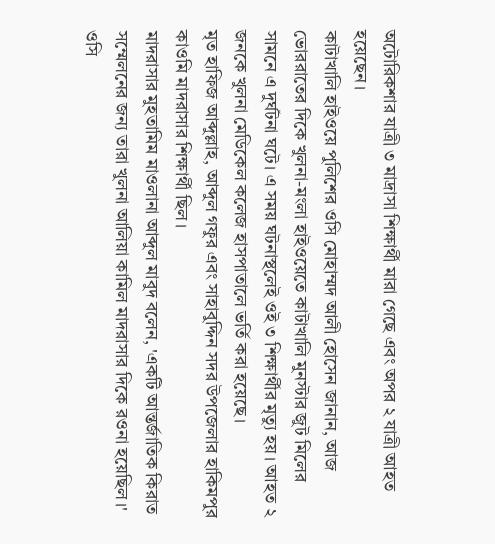অটোরিকশার যাত্রী ৩ মাদ্রাসা শিক্ষার্থী মারা গেছে এবং অপর ২ যাত্রী আহত হয়েছেন।
কাটাখালি হাইওয়ে পুলিশের ওসি মোহাম্মদ আলী হোসেন জানান, আজ ভোররাতের দিকে খুলনা-মংলা হাইওয়েতে কাটাখালি মুনস্টার জুট মিলের সামনে এ দুর্ঘটনা ঘটে। এ সময় ঘটনাস্থলেই ওই ৩ শিক্ষার্থীর মৃত্যু হয়। আহত ২ জনকে খুলনা মেডিকেল কলেজ হাসপাতালে ভর্তি করা হয়েছে।
মৃত হাফিজ আব্দুল্লাহ, আব্দুল গফুর এবং সাহাবুদ্দিন সদর উপজেলার হাকিমপুর কাওমি মাদরাসার শিক্ষার্থী ছিল।
মাদরাসার মুহতামিম মাওলানা আব্দুল মাবুদ বলেন, 'একটি আন্তর্জাতিক কিরাত সম্মেলনের জন্য তারা খুলনা আলিয়া কামিল মাদরাসার দিকে রওনা হয়েছিল।'
ওসি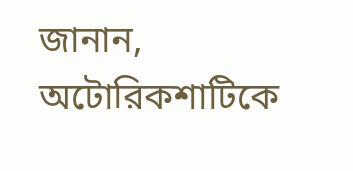জানান, অটোরিকশাটিকে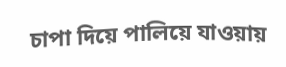চাপা দিয়ে পালিয়ে যাওয়ায়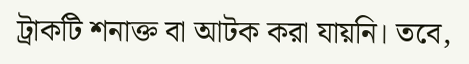ট্রাকটি শনাক্ত বা আটক করা যায়নি। তবে,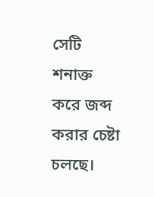সেটি শনাক্ত করে জব্দ করার চেষ্টা চলছে।